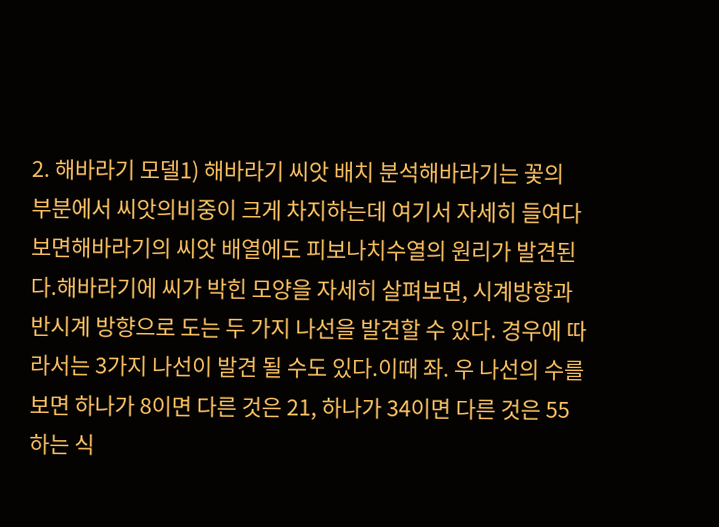2. 해바라기 모델1) 해바라기 씨앗 배치 분석해바라기는 꽃의 부분에서 씨앗의비중이 크게 차지하는데 여기서 자세히 들여다보면해바라기의 씨앗 배열에도 피보나치수열의 원리가 발견된다.해바라기에 씨가 박힌 모양을 자세히 살펴보면, 시계방향과 반시계 방향으로 도는 두 가지 나선을 발견할 수 있다. 경우에 따라서는 3가지 나선이 발견 될 수도 있다.이때 좌. 우 나선의 수를 보면 하나가 8이면 다른 것은 21, 하나가 34이면 다른 것은 55 하는 식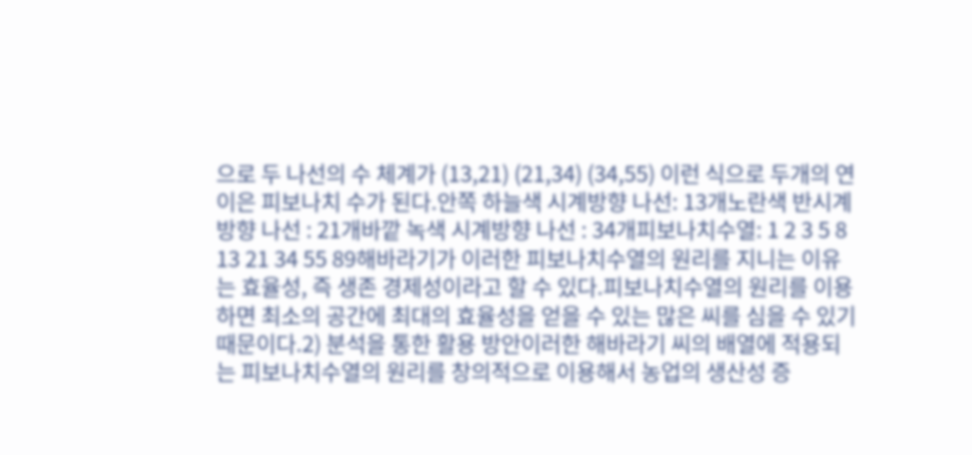으로 두 나선의 수 체계가 (13,21) (21,34) (34,55) 이런 식으로 두개의 연이은 피보나치 수가 된다.안쪽 하늘색 시계방향 나선: 13개노란색 반시계방향 나선 : 21개바깥 녹색 시계방향 나선 : 34개피보나치수열: 1 2 3 5 8 13 21 34 55 89해바라기가 이러한 피보나치수열의 원리를 지니는 이유는 효율성, 즉 생존 경제성이라고 할 수 있다.피보나치수열의 원리를 이용하면 최소의 공간에 최대의 효율성을 얻을 수 있는 많은 씨를 심을 수 있기 때문이다.2) 분석을 통한 활용 방안이러한 해바라기 씨의 배열에 적용되는 피보나치수열의 원리를 창의적으로 이용해서 농업의 생산성 증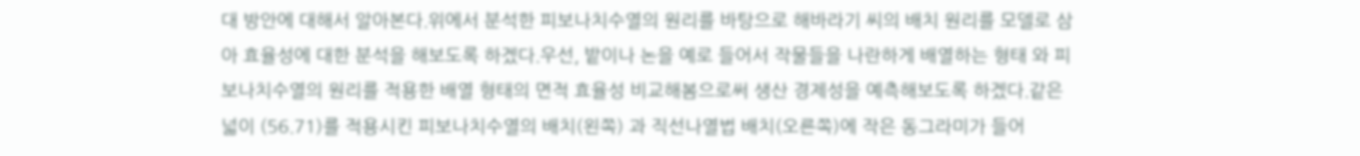대 방안에 대해서 알아본다.위에서 분석한 피보나치수열의 원리를 바탕으로 해바라기 씨의 배치 원리를 모델로 삼아 효율성에 대한 분석을 해보도록 하겠다.우선, 밭이나 논을 예로 들어서 작물들을 나란하게 배열하는 형태 와 피보나치수열의 원리를 적용한 배열 형태의 면적 효율성 비교해봄으로써 생산 경제성을 예측해보도록 하겠다.같은 넓이 (56.71)를 적용시킨 피보나치수열의 배치(왼쪽) 과 직선나열법 배치(오른쪽)에 작은 동그라미가 들어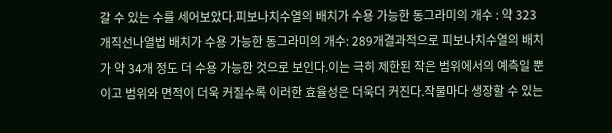갈 수 있는 수를 세어보았다.피보나치수열의 배치가 수용 가능한 동그라미의 개수 : 약 323 개직선나열법 배치가 수용 가능한 동그라미의 개수: 289개결과적으로 피보나치수열의 배치가 약 34개 정도 더 수용 가능한 것으로 보인다.이는 극히 제한된 작은 범위에서의 예측일 뿐이고 범위와 면적이 더욱 커질수록 이러한 효율성은 더욱더 커진다.작물마다 생장할 수 있는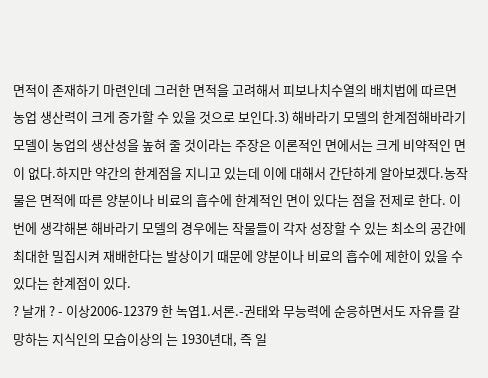면적이 존재하기 마련인데 그러한 면적을 고려해서 피보나치수열의 배치법에 따르면 농업 생산력이 크게 증가할 수 있을 것으로 보인다.3) 해바라기 모델의 한계점해바라기 모델이 농업의 생산성을 높혀 줄 것이라는 주장은 이론적인 면에서는 크게 비약적인 면이 없다.하지만 약간의 한계점을 지니고 있는데 이에 대해서 간단하게 알아보겠다.농작물은 면적에 따른 양분이나 비료의 흡수에 한계적인 면이 있다는 점을 전제로 한다. 이번에 생각해본 해바라기 모델의 경우에는 작물들이 각자 성장할 수 있는 최소의 공간에 최대한 밀집시켜 재배한다는 발상이기 때문에 양분이나 비료의 흡수에 제한이 있을 수 있다는 한계점이 있다.
? 날개 ? - 이상2006-12379 한 녹엽1.서론.-권태와 무능력에 순응하면서도 자유를 갈망하는 지식인의 모습이상의 는 1930년대, 즉 일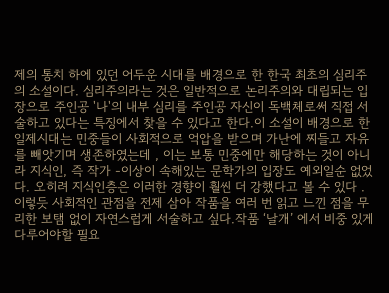제의 통치 하에 있던 어두운 시대를 배경으로 한 한국 최초의 심리주의 소설이다. 심리주의라는 것은 일반적으로 논리주의와 대립되는 입장으로 주인공 '나'의 내부 심리를 주인공 자신이 독백체로써 직접 서술하고 있다는 특징에서 찾을 수 있다고 한다.이 소설이 배경으로 한 일제시대는 민중들이 사회적으로 억압을 받으며 가난에 찌들고 자유를 빼앗기며 생존하였는데 , 이는 보통 민중에만 해당하는 것이 아니라 지식인, 즉 작가 -이상이 속해있는 문학가의 입장도 예외일순 없었다. 오히려 지식인층은 이러한 경향이 훨씬 더 강했다고 볼 수 있다 .이렇듯 사회적인 관점을 전제 삼아 작품을 여러 번 읽고 느낀 점을 무리한 보탬 없이 자연스럽게 서술하고 싶다.작품 ‘날개’ 에서 비중 있게 다루어야할 필요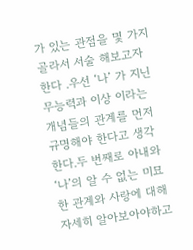가 있는 관점을 몇 가지 골라서 서술 해보고자 한다 .우선 ‘나’ 가 지닌 무능력과 이상 이라는 개념들의 관계를 먼저 규명해야 한다고 생각한다.두 번째로 아내와 ‘나’의 알 수 없는 미묘한 관계와 사랑에 대해 자세히 알아보아야하고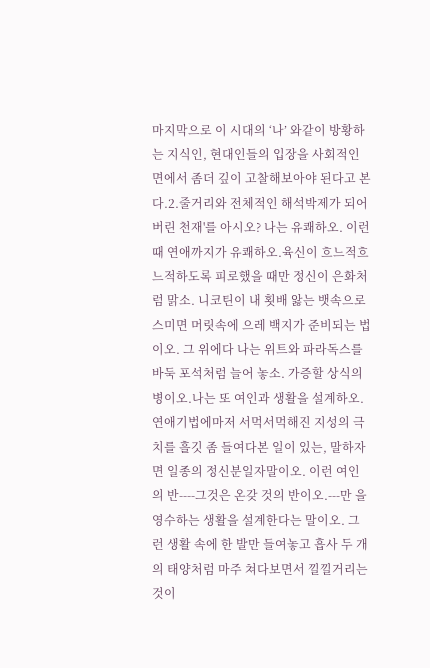마지막으로 이 시대의 ‘나’ 와같이 방황하는 지식인, 현대인들의 입장을 사회적인 면에서 좀더 깊이 고찰해보아야 된다고 본다.2.줄거리와 전체적인 해석박제가 되어 버린 천재'를 아시오? 나는 유쾌하오. 이런 때 연애까지가 유쾌하오.육신이 흐느적흐느적하도록 피로했을 때만 정신이 은화처럼 맑소. 니코틴이 내 횟배 앓는 뱃속으로 스미면 머릿속에 으레 백지가 준비되는 법이오. 그 위에다 나는 위트와 파라독스를 바둑 포석처럼 늘어 놓소. 가증할 상식의 병이오.나는 또 여인과 생활을 설계하오. 연애기법에마저 서먹서먹해진 지성의 극치를 흘깃 좀 들여다본 일이 있는, 말하자면 일종의 정신분일자말이오. 이런 여인의 반----그것은 온갖 것의 반이오.---만 을 영수하는 생활을 설계한다는 말이오. 그런 생활 속에 한 발만 들여놓고 흡사 두 개의 태양처럼 마주 쳐다보면서 낄낄거리는 것이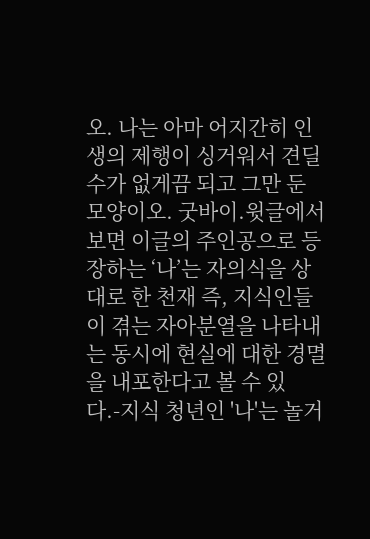오. 나는 아마 어지간히 인생의 제행이 싱거워서 견딜 수가 없게끔 되고 그만 둔 모양이오. 굿바이.윗글에서 보면 이글의 주인공으로 등장하는 ‘나’는 자의식을 상대로 한 천재 즉, 지식인들이 겪는 자아분열을 나타내는 동시에 현실에 대한 경멸을 내포한다고 볼 수 있다.-지식 청년인 '나'는 놀거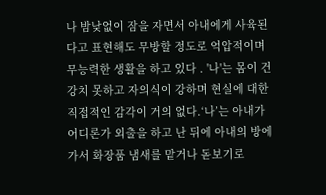나 밤낮없이 잠을 자면서 아내에게 사육된다고 표현해도 무방할 정도로 억압적이며 무능력한 생활을 하고 있다 . '나'는 몸이 건강치 못하고 자의식이 강하며 현실에 대한 직접적인 감각이 거의 없다.‘나’는 아내가 어디론가 외출을 하고 난 뒤에 아내의 방에 가서 화장품 냄새를 맡거나 돋보기로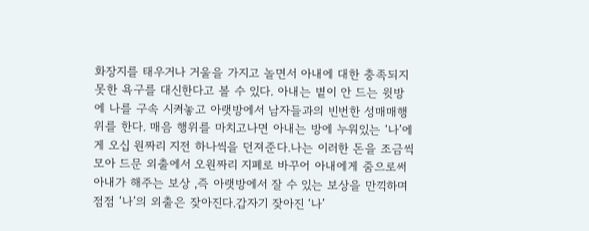화장지를 태우거나 거울을 가지고 놀면서 아내에 대한 충족되지 못한 욕구를 대신한다고 볼 수 있다. 아내는 볕이 안 드는 윗방에 나를 구속 시켜놓고 아랫방에서 남자들과의 빈번한 성매매행위를 한다. 매음 행위를 마치고나면 아내는 방에 누워있는 ‘나’에게 오십 원짜리 지전 하나씩을 던져준다.나는 이러한 돈을 조금씩 모아 드문 외출에서 오원짜리 지폐로 바꾸어 아내에게 줌으로써 아내가 해주는 보상 ,즉 아랫방에서 잘 수 있는 보상을 만끽하며 점점 ‘나’의 외출은 잦아진다.갑자기 잦아진 ‘나’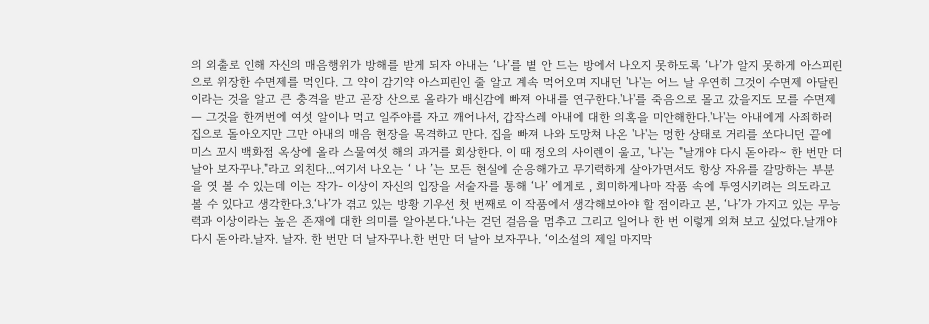의 외출로 인해 자신의 매음행위가 방해를 받게 되자 아내는 ‘나’를 볕 안 드는 방에서 나오지 못하도록 ‘나’가 알지 못하게 아스피린으로 위장한 수면제를 먹인다. 그 약이 감기약 아스피린인 줄 알고 계속 먹어오며 지내던 '나'는 어느 날 우연히 그것이 수면제 아달린이라는 것을 알고 큰 충격을 받고 곧장 산으로 올라가 배신감에 빠져 아내를 연구한다.'나'를 죽음으로 몰고 갔을지도 모를 수면제― 그것을 한꺼번에 여섯 알이나 먹고 일주야를 자고 깨어나서, 갑작스레 아내에 대한 의혹을 미안해한다.'나'는 아내에게 사죄하러 집으로 돌아오지만 그만 아내의 매음 현장을 목격하고 만다. 집을 빠져 나와 도망쳐 나온 '나'는 멍한 상태로 거리를 쏘다니던 끝에 미스 꼬시 백화점 옥상에 올라 스물여섯 해의 과거를 회상한다. 이 때 정오의 사이렌이 울고, '나'는 "날개야 다시 돋아라∼ 한 번만 더 날아 보자꾸나."라고 외친다...여기서 나오는 ‘ 나 ’는 모든 현실에 순응해가고 무기력하게 살아가면서도 항상 자유를 갈망하는 부분을 엿 볼 수 있는데 이는 작가- 이상이 자신의 입장을 서술자를 통해 ‘나’ 에게로 , 희미하게나마 작품 속에 투영시키려는 의도라고 볼 수 있다고 생각한다.3.‘나’가 겪고 있는 방황 기우선 첫 번째로 이 작품에서 생각해보아야 할 점이라고 본, ‘나’가 가지고 있는 무능력과 이상이라는 높은 존재에 대한 의미를 알아본다.‘나는 걷던 걸음을 멈추고 그리고 일어나 한 번 이렇게 외쳐 보고 싶었다.날개야 다시 돋아라.날자. 날자. 한 번만 더 날자꾸나.한 번만 더 날아 보자꾸나. ‘이소설의 제일 마지막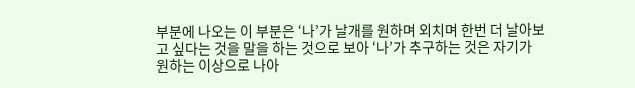부분에 나오는 이 부분은 ‘나’가 날개를 원하며 외치며 한번 더 날아보고 싶다는 것을 말을 하는 것으로 보아 ‘나’가 추구하는 것은 자기가 원하는 이상으로 나아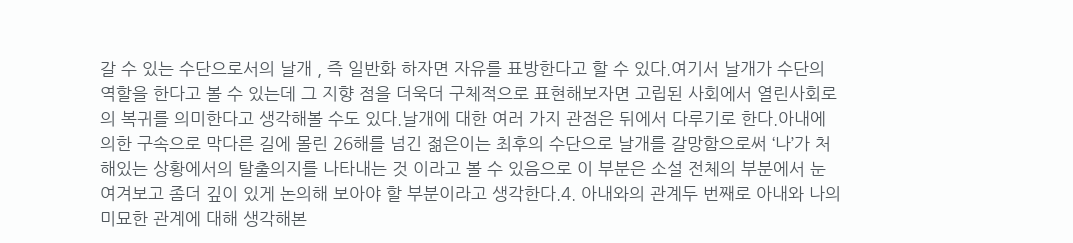갈 수 있는 수단으로서의 날개 , 즉 일반화 하자면 자유를 표방한다고 할 수 있다.여기서 날개가 수단의 역할을 한다고 볼 수 있는데 그 지향 점을 더욱더 구체적으로 표현해보자면 고립된 사회에서 열린사회로의 복귀를 의미한다고 생각해볼 수도 있다.날개에 대한 여러 가지 관점은 뒤에서 다루기로 한다.아내에 의한 구속으로 막다른 길에 몰린 26해를 넘긴 젊은이는 최후의 수단으로 날개를 갈망함으로써 ‘나’가 처해있는 상황에서의 탈출의지를 나타내는 것 이라고 볼 수 있음으로 이 부분은 소설 전체의 부분에서 눈여겨보고 좀더 깊이 있게 논의해 보아야 할 부분이라고 생각한다.4. 아내와의 관계두 번째로 아내와 나의 미묘한 관계에 대해 생각해본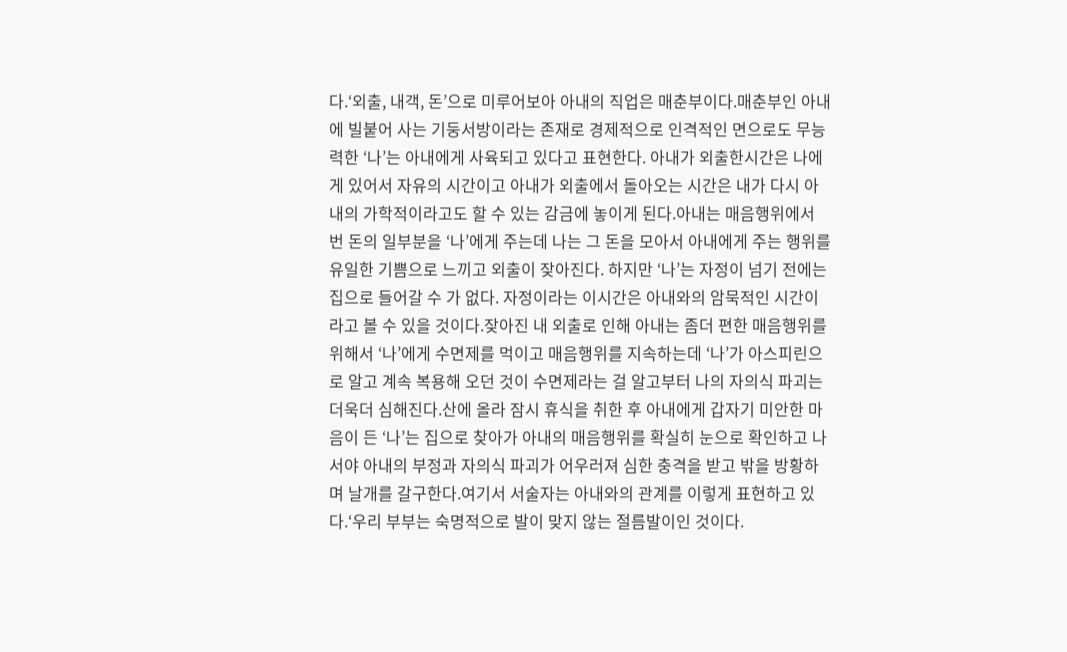다.‘외출, 내객, 돈’으로 미루어보아 아내의 직업은 매춘부이다.매춘부인 아내에 빌붙어 사는 기둥서방이라는 존재로 경제적으로 인격적인 면으로도 무능력한 ‘나’는 아내에게 사육되고 있다고 표현한다. 아내가 외출한시간은 나에게 있어서 자유의 시간이고 아내가 외출에서 돌아오는 시간은 내가 다시 아내의 가학적이라고도 할 수 있는 감금에 놓이게 된다.아내는 매음행위에서 번 돈의 일부분을 ‘나’에게 주는데 나는 그 돈을 모아서 아내에게 주는 행위를 유일한 기쁨으로 느끼고 외출이 잦아진다. 하지만 ‘나’는 자정이 넘기 전에는 집으로 들어갈 수 가 없다. 자정이라는 이시간은 아내와의 암묵적인 시간이라고 볼 수 있을 것이다.잦아진 내 외출로 인해 아내는 좀더 편한 매음행위를 위해서 ‘나’에게 수면제를 먹이고 매음행위를 지속하는데 ‘나’가 아스피린으로 알고 계속 복용해 오던 것이 수면제라는 걸 알고부터 나의 자의식 파괴는 더욱더 심해진다.산에 올라 잠시 휴식을 취한 후 아내에게 갑자기 미안한 마음이 든 ‘나’는 집으로 찾아가 아내의 매음행위를 확실히 눈으로 확인하고 나서야 아내의 부정과 자의식 파괴가 어우러져 심한 충격을 받고 밖을 방황하며 날개를 갈구한다.여기서 서술자는 아내와의 관계를 이렇게 표현하고 있다.‘우리 부부는 숙명적으로 발이 맞지 않는 절름발이인 것이다.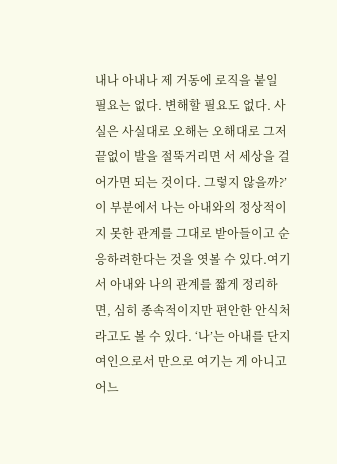내나 아내나 제 거동에 로직을 붙일 필요는 없다. 변해할 필요도 없다. 사실은 사실대로 오해는 오해대로 그저 끝없이 발을 절뚝거리면 서 세상을 걸어가면 되는 것이다. 그렇지 않을까?’이 부분에서 나는 아내와의 정상적이지 못한 관계를 그대로 받아들이고 순응하려한다는 것을 엿볼 수 있다.여기서 아내와 나의 관계를 짧게 정리하면, 심히 종속적이지만 편안한 안식처라고도 볼 수 있다. ‘나’는 아내를 단지 여인으로서 만으로 여기는 게 아니고 어느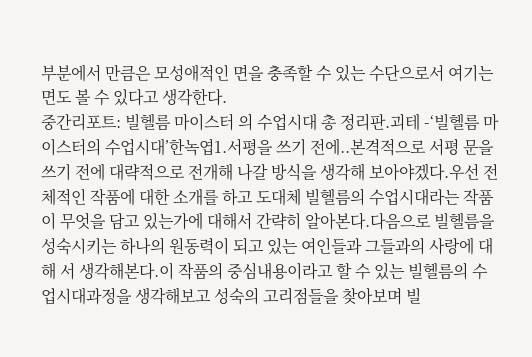부분에서 만큼은 모성애적인 면을 충족할 수 있는 수단으로서 여기는 면도 볼 수 있다고 생각한다.
중간리포트: 빌헬름 마이스터 의 수업시대 총 정리판.괴테 -‘빌헬름 마이스터의 수업시대’한녹엽1.서평을 쓰기 전에..본격적으로 서평 문을 쓰기 전에 대략적으로 전개해 나갈 방식을 생각해 보아야겠다.우선 전체적인 작품에 대한 소개를 하고 도대체 빌헬름의 수업시대라는 작품이 무엇을 담고 있는가에 대해서 간략히 알아본다.다음으로 빌헬름을 성숙시키는 하나의 원동력이 되고 있는 여인들과 그들과의 사랑에 대해 서 생각해본다.이 작품의 중심내용이라고 할 수 있는 빌헬름의 수업시대과정을 생각해보고 성숙의 고리점들을 찾아보며 빌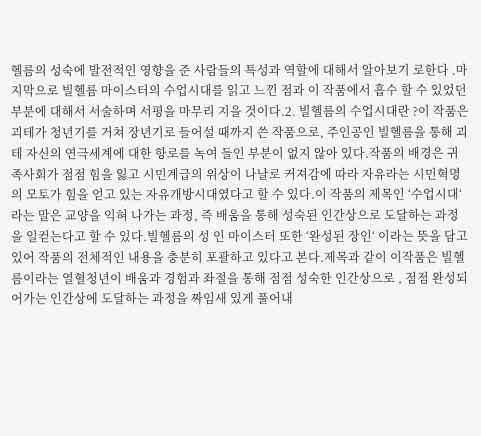헬름의 성숙에 발전적인 영향을 준 사람들의 특성과 역할에 대해서 알아보기 로한다 .마지막으로 빌헬름 마이스터의 수업시대를 읽고 느낀 점과 이 작품에서 흡수 할 수 있었던 부분에 대해서 서술하며 서평을 마무리 지을 것이다.2. 빌헬름의 수업시대란 ?이 작품은 괴테가 청년기를 거쳐 장년기로 들어설 때까지 쓴 작품으로, 주인공인 빌헬름을 통해 괴테 자신의 연극세계에 대한 항로를 녹여 들인 부분이 없지 않아 있다.작품의 배경은 귀족사회가 점점 힘을 잃고 시민계급의 위상이 나날로 커져감에 따라 자유라는 시민혁명의 모토가 힘을 얻고 있는 자유개방시대였다고 할 수 있다.이 작품의 제목인 ‘수업시대‘ 라는 말은 교양을 익혀 나가는 과정, 즉 배움을 통해 성숙된 인간상으로 도달하는 과정을 일컫는다고 할 수 있다.빌헬름의 성 인 마이스터 또한 ‘완성된 장인‘ 이라는 뜻을 담고 있어 작품의 전체적인 내용을 충분히 포괄하고 있다고 본다.제목과 같이 이작품은 빌헬름이라는 열혈청년이 배움과 경험과 좌절을 통해 점점 성숙한 인간상으로 , 점점 완성되어가는 인간상에 도달하는 과정을 짜임새 있게 풀어내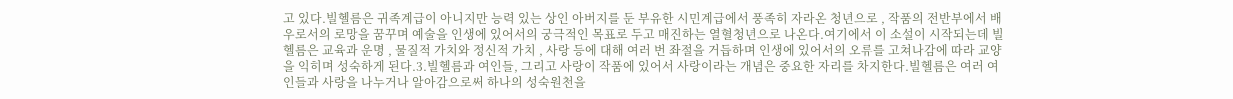고 있다.빌헬름은 귀족계급이 아니지만 능력 있는 상인 아버지를 둔 부유한 시민계급에서 풍족히 자라온 청년으로 , 작품의 전반부에서 배우로서의 로망을 꿈꾸며 예술을 인생에 있어서의 궁극적인 목표로 두고 매진하는 열혈청년으로 나온다.여기에서 이 소설이 시작되는데 빌헬름은 교육과 운명 , 물질적 가치와 정신적 가치 , 사랑 등에 대해 여러 번 좌절을 거듭하며 인생에 있어서의 오류를 고쳐나감에 따라 교양을 익히며 성숙하게 된다.3.빌헬름과 여인들, 그리고 사랑이 작품에 있어서 사랑이라는 개념은 중요한 자리를 차지한다.빌헬름은 여러 여인들과 사랑을 나누거나 알아감으로써 하나의 성숙원천을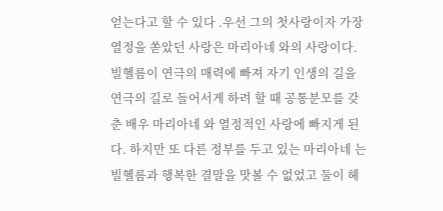얻는다고 할 수 있다 .우선 그의 첫사랑이자 가장 열정을 쏟았던 사랑은 마리아네 와의 사랑이다.빌헬름이 연극의 매력에 빠져 자기 인생의 길을 연극의 길로 들어서게 하려 할 때 공통분모를 갖춘 배우 마리아네 와 열정적인 사랑에 빠지게 된다. 하지만 또 다른 정부를 두고 있는 마리아네 는 빌헬름과 행복한 결말을 맛볼 수 없었고 둘이 헤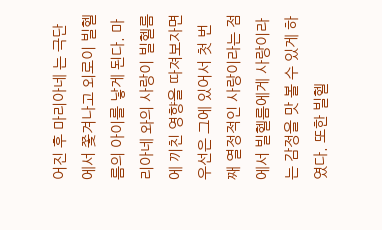어진 후 마리아네 는 극단에서 쫓겨나고 외로이 빌헬름의 아이를 낳게 된다. 마리아네 와의 사랑이 빌헬름에 끼친 영향을 따져보자면 우선은 그에 있어서 첫 번째 열정적인 사랑이라는 점에서 빌헬름에게 사랑이라는 감정을 맛 볼 수 있게 하였다. 또한 빌헬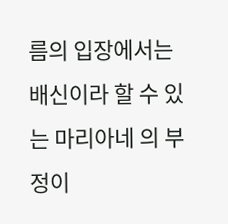름의 입장에서는 배신이라 할 수 있는 마리아네 의 부정이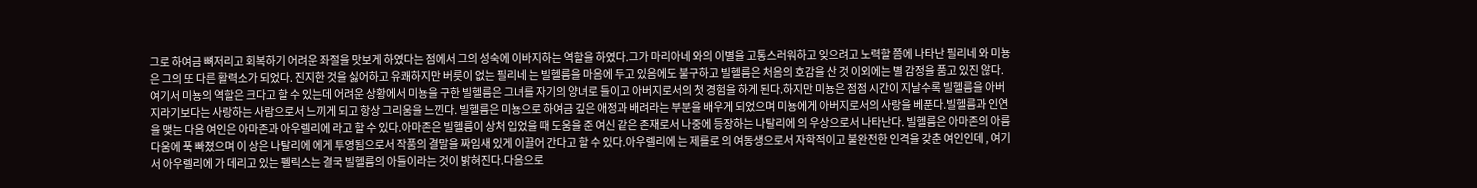그로 하여금 뼈저리고 회복하기 어려운 좌절을 맛보게 하였다는 점에서 그의 성숙에 이바지하는 역할을 하였다.그가 마리아네 와의 이별을 고통스러워하고 잊으려고 노력할 쯤에 나타난 필리네 와 미뇽은 그의 또 다른 활력소가 되었다. 진지한 것을 싫어하고 유쾌하지만 버릇이 없는 필리네 는 빌헬름을 마음에 두고 있음에도 불구하고 빌헬름은 처음의 호감을 산 것 이외에는 별 감정을 품고 있진 않다. 여기서 미뇽의 역할은 크다고 할 수 있는데 어려운 상황에서 미뇽을 구한 빌헬름은 그녀를 자기의 양녀로 들이고 아버지로서의 첫 경험을 하게 된다.하지만 미뇽은 점점 시간이 지날수록 빌헬름을 아버지라기보다는 사랑하는 사람으로서 느끼게 되고 항상 그리움을 느낀다. 빌헬름은 미뇽으로 하여금 깊은 애정과 배려라는 부분을 배우게 되었으며 미뇽에게 아버지로서의 사랑을 베푼다.빌헬름과 인연을 맺는 다음 여인은 아마존과 아우렐리에 라고 할 수 있다.아마존은 빌헬름이 상처 입었을 때 도움을 준 여신 같은 존재로서 나중에 등장하는 나탈리에 의 우상으로서 나타난다. 빌헬름은 아마존의 아름다움에 푹 빠졌으며 이 상은 나탈리에 에게 투영됨으로서 작품의 결말을 짜임새 있게 이끌어 간다고 할 수 있다.아우렐리에 는 제를로 의 여동생으로서 자학적이고 불완전한 인격을 갖춘 여인인데 , 여기서 아우렐리에 가 데리고 있는 펠릭스는 결국 빌헬름의 아들이라는 것이 밝혀진다.다음으로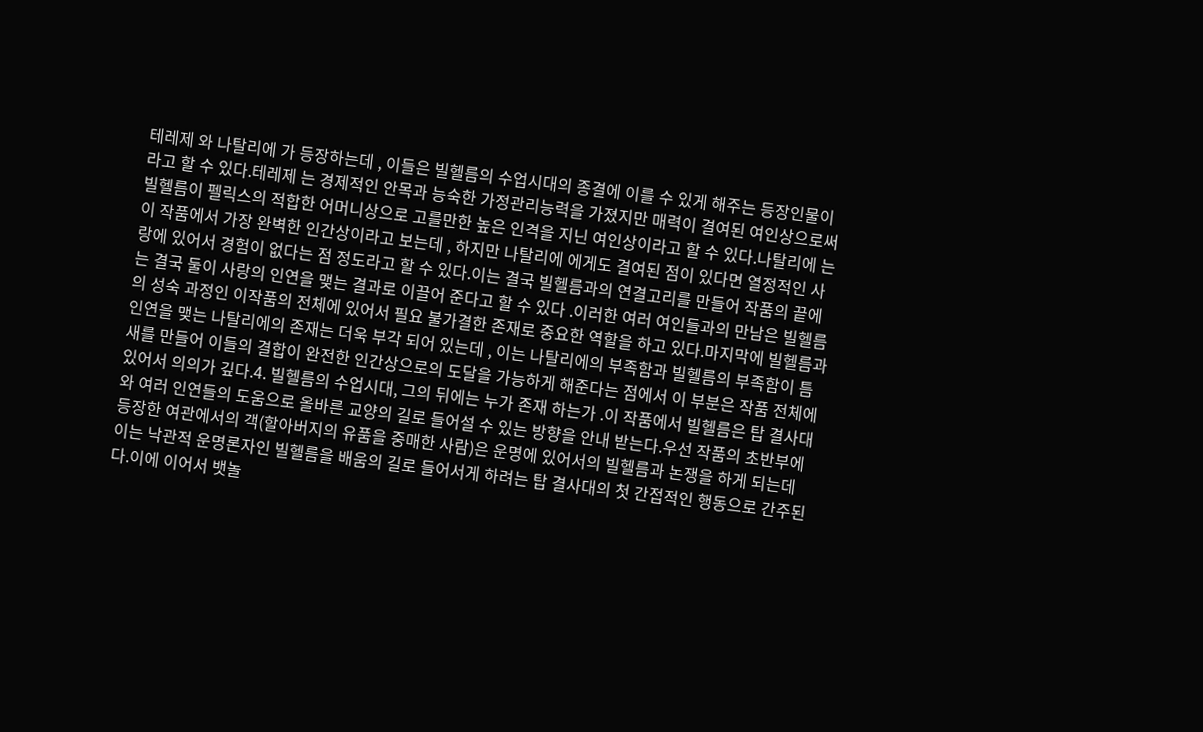테레제 와 나탈리에 가 등장하는데 , 이들은 빌헬름의 수업시대의 종결에 이를 수 있게 해주는 등장인물이라고 할 수 있다.테레제 는 경제적인 안목과 능숙한 가정관리능력을 가졌지만 매력이 결여된 여인상으로써 빌헬름이 펠릭스의 적합한 어머니상으로 고를만한 높은 인격을 지닌 여인상이라고 할 수 있다.나탈리에 는 이 작품에서 가장 완벽한 인간상이라고 보는데 , 하지만 나탈리에 에게도 결여된 점이 있다면 열정적인 사랑에 있어서 경험이 없다는 점 정도라고 할 수 있다.이는 결국 빌헬름과의 연결고리를 만들어 작품의 끝에는 결국 둘이 사랑의 인연을 맺는 결과로 이끌어 준다고 할 수 있다 .이러한 여러 여인들과의 만남은 빌헬름의 성숙 과정인 이작품의 전체에 있어서 필요 불가결한 존재로 중요한 역할을 하고 있다.마지막에 빌헬름과 인연을 맺는 나탈리에의 존재는 더욱 부각 되어 있는데 , 이는 나탈리에의 부족함과 빌헬름의 부족함이 틈새를 만들어 이들의 결합이 완전한 인간상으로의 도달을 가능하게 해준다는 점에서 이 부분은 작품 전체에 있어서 의의가 깊다.4. 빌헬름의 수업시대, 그의 뒤에는 누가 존재 하는가 .이 작품에서 빌헬름은 탑 결사대와 여러 인연들의 도움으로 올바른 교양의 길로 들어설 수 있는 방향을 안내 받는다.우선 작품의 초반부에 등장한 여관에서의 객(할아버지의 유품을 중매한 사람)은 운명에 있어서의 빌헬름과 논쟁을 하게 되는데 이는 낙관적 운명론자인 빌헬름을 배움의 길로 들어서게 하려는 탑 결사대의 첫 간접적인 행동으로 간주된다.이에 이어서 뱃놀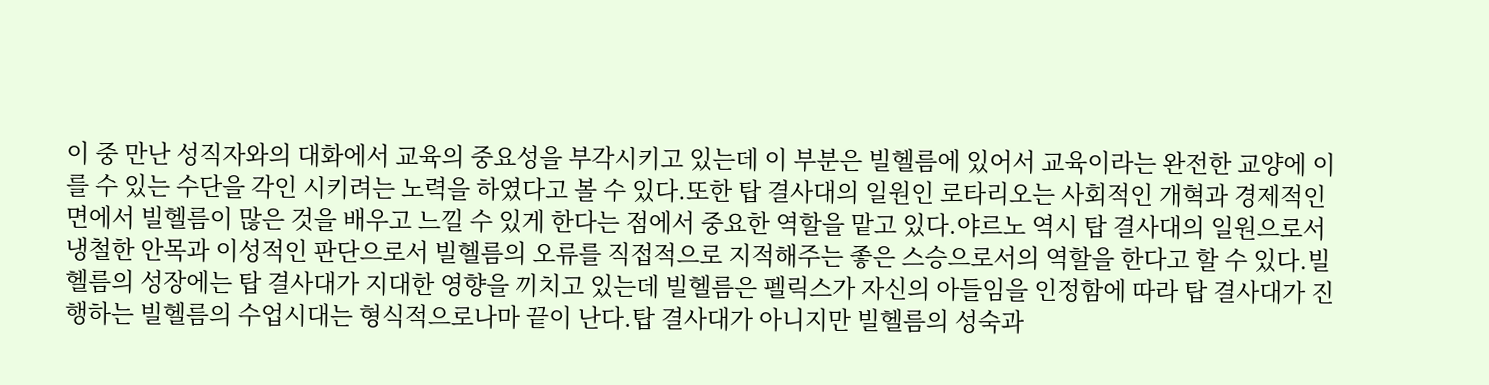이 중 만난 성직자와의 대화에서 교육의 중요성을 부각시키고 있는데 이 부분은 빌헬름에 있어서 교육이라는 완전한 교양에 이를 수 있는 수단을 각인 시키려는 노력을 하였다고 볼 수 있다.또한 탑 결사대의 일원인 로타리오는 사회적인 개혁과 경제적인 면에서 빌헬름이 많은 것을 배우고 느낄 수 있게 한다는 점에서 중요한 역할을 맡고 있다.야르노 역시 탑 결사대의 일원으로서 냉철한 안목과 이성적인 판단으로서 빌헬름의 오류를 직접적으로 지적해주는 좋은 스승으로서의 역할을 한다고 할 수 있다.빌헬름의 성장에는 탑 결사대가 지대한 영향을 끼치고 있는데 빌헬름은 펠릭스가 자신의 아들임을 인정함에 따라 탑 결사대가 진행하는 빌헬름의 수업시대는 형식적으로나마 끝이 난다.탑 결사대가 아니지만 빌헬름의 성숙과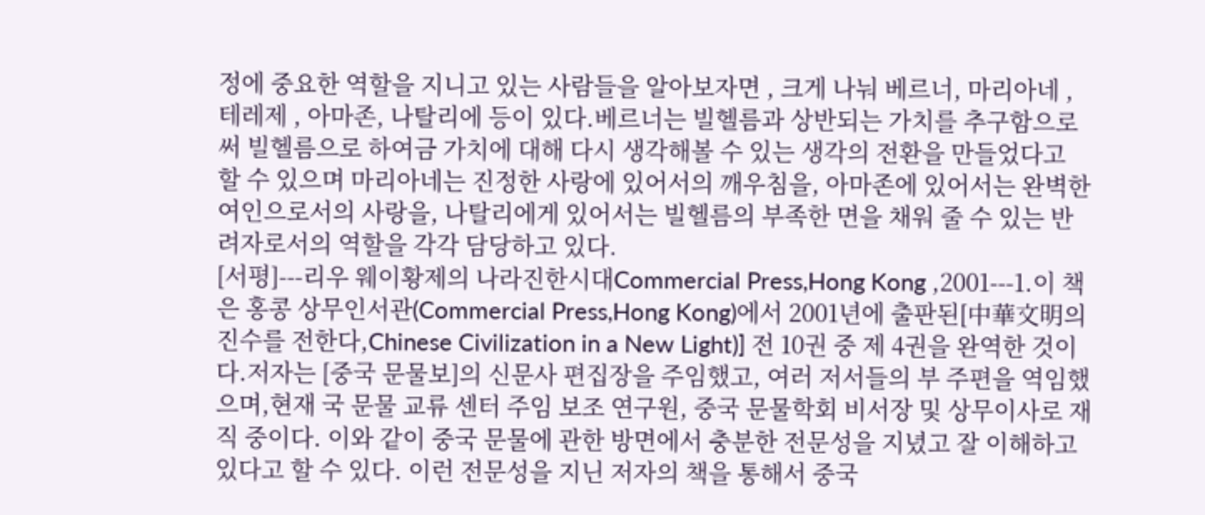정에 중요한 역할을 지니고 있는 사람들을 알아보자면 , 크게 나눠 베르너, 마리아네 , 테레제 , 아마존, 나탈리에 등이 있다.베르너는 빌헬름과 상반되는 가치를 추구함으로써 빌헬름으로 하여금 가치에 대해 다시 생각해볼 수 있는 생각의 전환을 만들었다고 할 수 있으며 마리아네는 진정한 사랑에 있어서의 깨우침을, 아마존에 있어서는 완벽한 여인으로서의 사랑을, 나탈리에게 있어서는 빌헬름의 부족한 면을 채워 줄 수 있는 반려자로서의 역할을 각각 담당하고 있다.
[서평]---리우 웨이황제의 나라진한시대Commercial Press,Hong Kong ,2001---1.이 책은 홍콩 상무인서관(Commercial Press,Hong Kong)에서 2001년에 출판된[中華文明의 진수를 전한다,Chinese Civilization in a New Light)] 전 10권 중 제 4권을 완역한 것이다.저자는 [중국 문물보]의 신문사 편집장을 주임했고, 여러 저서들의 부 주편을 역임했으며,현재 국 문물 교류 센터 주임 보조 연구원, 중국 문물학회 비서장 및 상무이사로 재직 중이다. 이와 같이 중국 문물에 관한 방면에서 충분한 전문성을 지녔고 잘 이해하고 있다고 할 수 있다. 이런 전문성을 지닌 저자의 책을 통해서 중국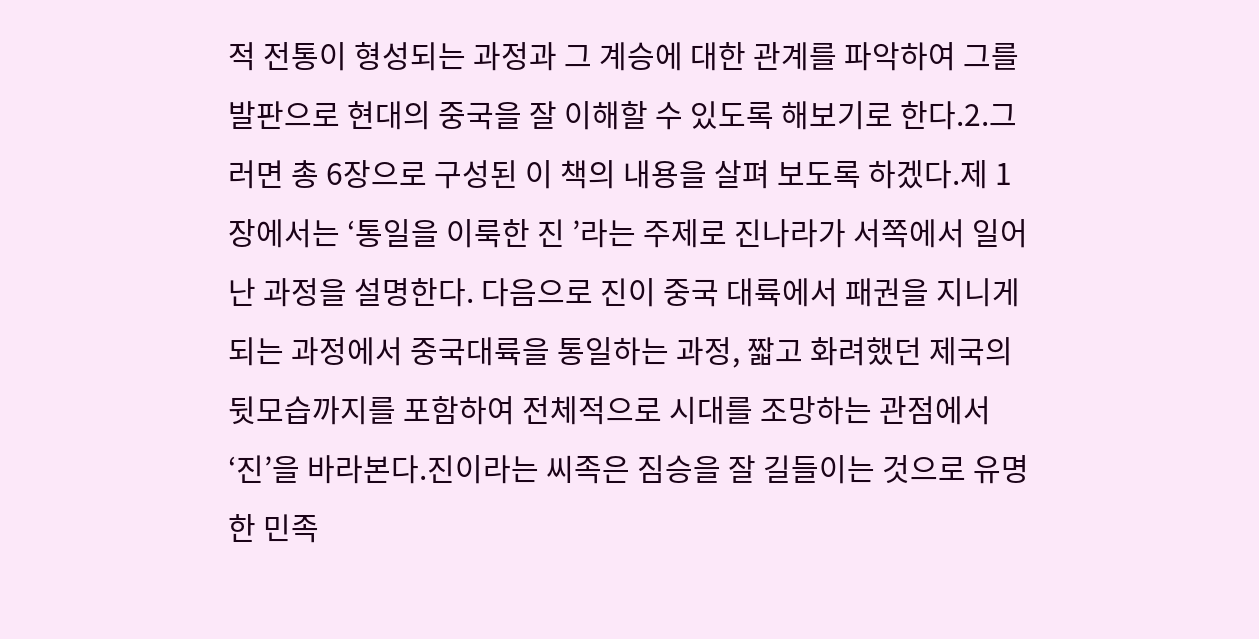적 전통이 형성되는 과정과 그 계승에 대한 관계를 파악하여 그를 발판으로 현대의 중국을 잘 이해할 수 있도록 해보기로 한다.2.그러면 총 6장으로 구성된 이 책의 내용을 살펴 보도록 하겠다.제 1장에서는 ‘통일을 이룩한 진 ’라는 주제로 진나라가 서쪽에서 일어난 과정을 설명한다. 다음으로 진이 중국 대륙에서 패권을 지니게 되는 과정에서 중국대륙을 통일하는 과정, 짧고 화려했던 제국의 뒷모습까지를 포함하여 전체적으로 시대를 조망하는 관점에서 ‘진’을 바라본다.진이라는 씨족은 짐승을 잘 길들이는 것으로 유명한 민족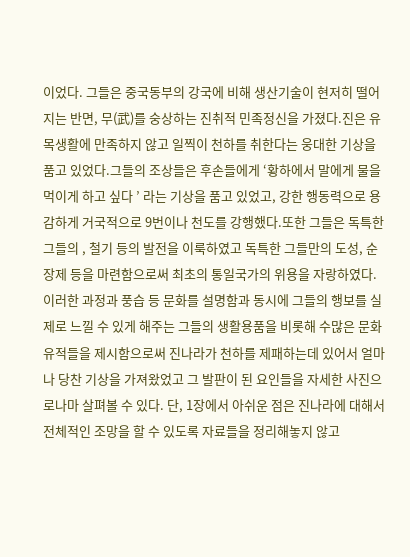이었다. 그들은 중국동부의 강국에 비해 생산기술이 현저히 떨어지는 반면, 무(武)를 숭상하는 진취적 민족정신을 가졌다.진은 유목생활에 만족하지 않고 일찍이 천하를 취한다는 웅대한 기상을 품고 있었다.그들의 조상들은 후손들에게 ‘황하에서 말에게 물을 먹이게 하고 싶다 ’ 라는 기상을 품고 있었고, 강한 행동력으로 용감하게 거국적으로 9번이나 천도를 강행했다.또한 그들은 독특한 그들의 , 철기 등의 발전을 이룩하였고 독특한 그들만의 도성, 순장제 등을 마련함으로써 최초의 통일국가의 위용을 자랑하였다.이러한 과정과 풍습 등 문화를 설명함과 동시에 그들의 행보를 실제로 느낄 수 있게 해주는 그들의 생활용품을 비롯해 수많은 문화유적들을 제시함으로써 진나라가 천하를 제패하는데 있어서 얼마나 당찬 기상을 가져왔었고 그 발판이 된 요인들을 자세한 사진으로나마 살펴볼 수 있다. 단, 1장에서 아쉬운 점은 진나라에 대해서 전체적인 조망을 할 수 있도록 자료들을 정리해놓지 않고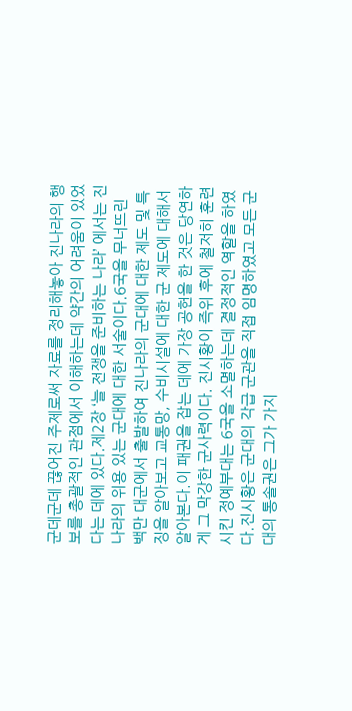군데군데 끊어진 주제로써 자료를 정리해놓아 진나라의 행보를 총괄적인 관점에서 이해하는데 약간의 어려움이 있었다는 데에 있다.제2장 ‘늘 전쟁을 준비하는 나라’ 에서는 진나라의 위용 있는 군대에 대한 서술이다.6국을 무너뜨린 백만 대군에서 출발하여 진나라의 군대에 대한 제도 및 특징을 알아보고 교통망, 수비시설에 대한 군 제도에 대해서 알아본다.이 패권을 잡는 데에 가장 공헌을 한 것은 당연하게 그 막강한 군사력이다. 진시황이 즉위 후에 철저히 훈련시킨 정예부대는 6국을 소멸하는데 결정적인 역할을 하였다.진시황은 군대의 각급 군관을 직접 임명하였고 모든 군대의 통솔권은 그가 가지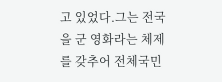고 있었다.그는 전국을 군 영화라는 체제를 갖추어 전체국민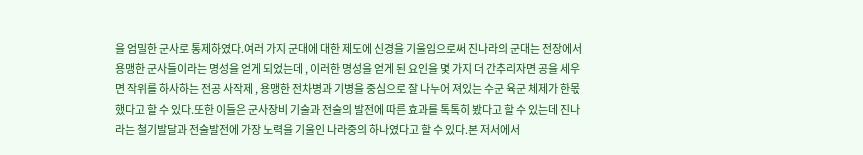을 엄밀한 군사로 통제하였다.여러 가지 군대에 대한 제도에 신경을 기울임으로써 진나라의 군대는 전장에서 용맹한 군사들이라는 명성을 얻게 되었는데 , 이러한 명성을 얻게 된 요인을 몇 가지 더 간추리자면 공을 세우면 작위를 하사하는 전공 사작제 , 용맹한 전차병과 기병을 중심으로 잘 나누어 져있는 수군 육군 체제가 한몫 했다고 할 수 있다.또한 이들은 군사장비 기술과 전술의 발전에 따른 효과를 톡톡히 봤다고 할 수 있는데 진나라는 철기발달과 전술발전에 가장 노력을 기울인 나라중의 하나였다고 할 수 있다.본 저서에서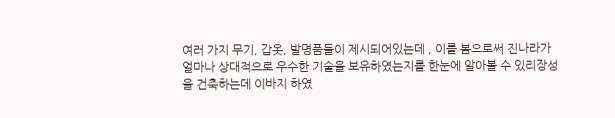여러 가지 무기, 갑옷, 발명품들이 제시되어있는데 , 이를 봄으로써 진나라가 얼마나 상대적으로 우수한 기술을 보유하였는지를 한눈에 알아볼 수 있리장성을 건축하는데 이바지 하였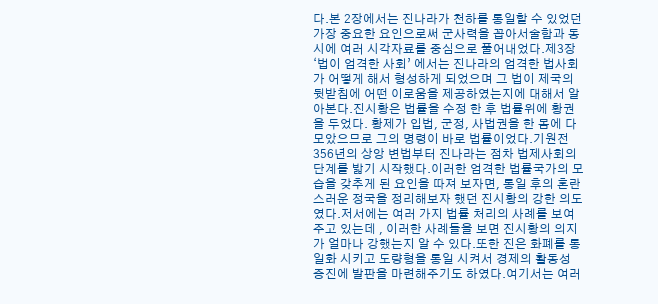다.본 2장에서는 진나라가 천하를 통일할 수 있었던 가장 중요한 요인으로써 군사력을 꼽아서술함과 동시에 여러 시각자료를 중심으로 풀어내었다.제3장 ‘법이 엄격한 사회’ 에서는 진나라의 엄격한 법사회가 어떻게 해서 형성하게 되었으며 그 법이 제국의 뒷받침에 어떤 이로움을 제공하였는지에 대해서 알아본다.진시황은 법률을 수정 한 후 법률위에 황권을 두었다. 황제가 입법, 군정, 사법권을 한 몸에 다 모았으므로 그의 명령이 바로 법률이었다.기원전 356년의 상앙 변법부터 진나라는 점차 법제사회의 단계를 밟기 시작했다.이러한 엄격한 법률국가의 모습을 갖추게 된 요인을 따져 보자면, 통일 후의 혼란스러운 정국을 정리해보자 했던 진시황의 강한 의도였다.저서에는 여러 가지 법률 처리의 사례를 보여 주고 있는데 , 이러한 사례들을 보면 진시황의 의지가 얼마나 강했는지 알 수 있다.또한 진은 화폐를 통일화 시키고 도량형을 통일 시켜서 경제의 활동성 증진에 발판을 마련해주기도 하였다.여기서는 여러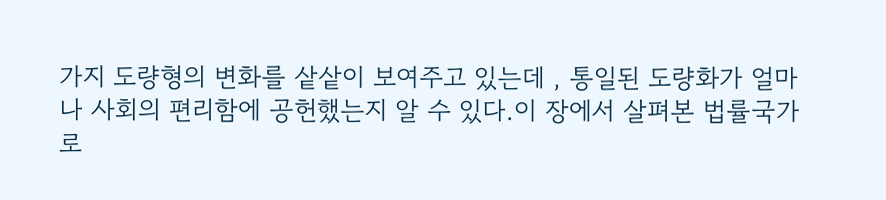가지 도량형의 변화를 샅샅이 보여주고 있는데 , 통일된 도량화가 얼마나 사회의 편리함에 공헌했는지 알 수 있다.이 장에서 살펴본 법률국가로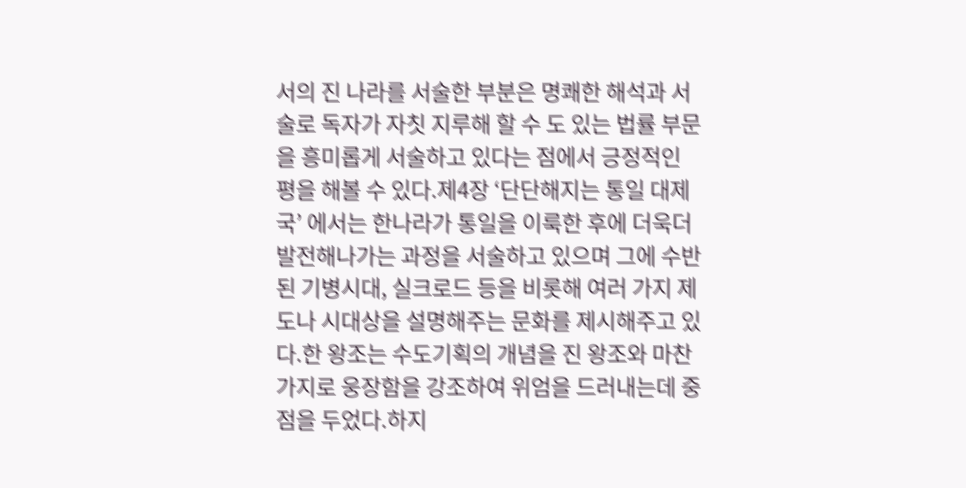서의 진 나라를 서술한 부분은 명쾌한 해석과 서술로 독자가 자칫 지루해 할 수 도 있는 법률 부문을 흥미롭게 서술하고 있다는 점에서 긍정적인 평을 해볼 수 있다.제4장 ‘단단해지는 통일 대제국’ 에서는 한나라가 통일을 이룩한 후에 더욱더 발전해나가는 과정을 서술하고 있으며 그에 수반된 기병시대, 실크로드 등을 비롯해 여러 가지 제도나 시대상을 설명해주는 문화를 제시해주고 있다.한 왕조는 수도기획의 개념을 진 왕조와 마찬가지로 웅장함을 강조하여 위엄을 드러내는데 중점을 두었다.하지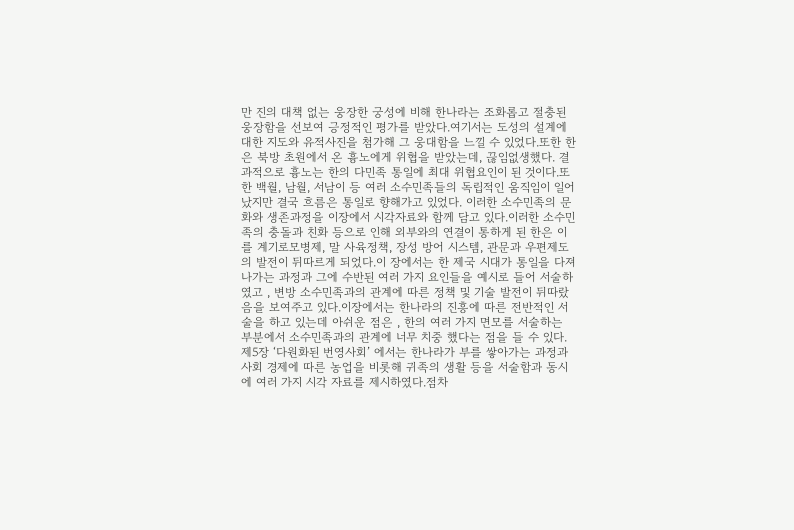만 진의 대책 없는 웅장한 궁성에 비해 한나라는 조화롭고 절충된 웅장함을 선보여 긍정적인 평가를 받았다.여기서는 도성의 설계에 대한 지도와 유적사진을 첨가해 그 웅대함을 느낄 수 있었다.또한 한은 북방 초원에서 온 흉노에게 위협을 받았는데, 끊임없생했다. 결과적으로 흉노는 한의 다민족 통일에 최대 위협요인이 된 것이다.또한 백월, 남월, 서남이 등 여러 소수민족들의 독립적인 움직임이 일어났지만 결국 흐름은 통일로 향해가고 있었다. 이러한 소수민족의 문화와 생존과정을 이장에서 시각자료와 함께 담고 있다.이러한 소수민족의 충돌과 친화 등으로 인해 외부와의 연결이 통하게 된 한은 이를 계기로모병제, 말 사육정책, 장성 방어 시스템, 관문과 우편제도의 발전이 뒤따르게 되었다.이 장에서는 한 제국 시대가 통일을 다져나가는 과정과 그에 수반된 여러 가지 요인들을 예시로 들어 서술하였고 , 변방 소수민족과의 관계에 따른 정책 및 기술 발전이 뒤따랐음을 보여주고 있다.이장에서는 한나라의 진흥에 따른 전반적인 서술을 하고 있는데 아쉬운 점은 , 한의 여러 가지 면모를 서술하는 부분에서 소수민족과의 관계에 너무 치중 했다는 점을 들 수 있다.제5장 ‘다원화된 번영사회’ 에서는 한나라가 부를 쌓아가는 과정과 사회 경제에 따른 농업을 비롯해 귀족의 생활 등을 서술함과 동시에 여러 가지 시각 자료를 제시하였다.점차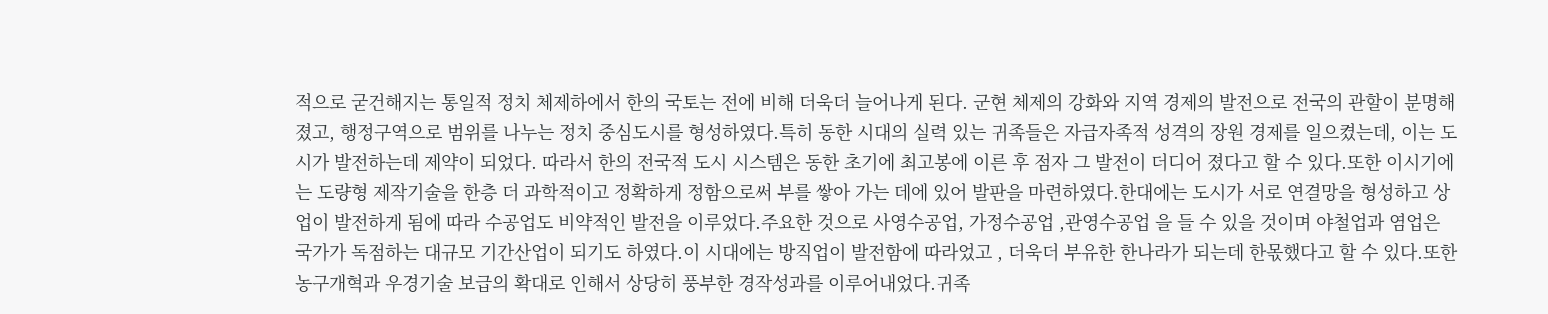적으로 굳건해지는 통일적 정치 체제하에서 한의 국토는 전에 비해 더욱더 늘어나게 된다. 군현 체제의 강화와 지역 경제의 발전으로 전국의 관할이 분명해졌고, 행정구역으로 범위를 나누는 정치 중심도시를 형성하였다.특히 동한 시대의 실력 있는 귀족들은 자급자족적 성격의 장원 경제를 일으켰는데, 이는 도시가 발전하는데 제약이 되었다. 따라서 한의 전국적 도시 시스템은 동한 초기에 최고봉에 이른 후 점자 그 발전이 더디어 졌다고 할 수 있다.또한 이시기에는 도량형 제작기술을 한층 더 과학적이고 정확하게 정함으로써 부를 쌓아 가는 데에 있어 발판을 마련하였다.한대에는 도시가 서로 연결망을 형성하고 상업이 발전하게 됨에 따라 수공업도 비약적인 발전을 이루었다.주요한 것으로 사영수공업, 가정수공업 ,관영수공업 을 들 수 있을 것이며 야철업과 염업은 국가가 독점하는 대규모 기간산업이 되기도 하였다.이 시대에는 방직업이 발전함에 따라었고 , 더욱더 부유한 한나라가 되는데 한몫했다고 할 수 있다.또한 농구개혁과 우경기술 보급의 확대로 인해서 상당히 풍부한 경작성과를 이루어내었다.귀족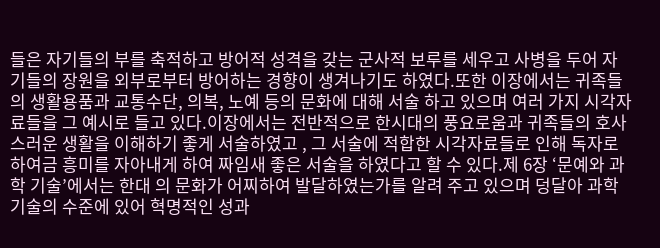들은 자기들의 부를 축적하고 방어적 성격을 갖는 군사적 보루를 세우고 사병을 두어 자기들의 장원을 외부로부터 방어하는 경향이 생겨나기도 하였다.또한 이장에서는 귀족들의 생활용품과 교통수단, 의복, 노예 등의 문화에 대해 서술 하고 있으며 여러 가지 시각자료들을 그 예시로 들고 있다.이장에서는 전반적으로 한시대의 풍요로움과 귀족들의 호사스러운 생활을 이해하기 좋게 서술하였고 , 그 서술에 적합한 시각자료들로 인해 독자로 하여금 흥미를 자아내게 하여 짜임새 좋은 서술을 하였다고 할 수 있다.제 6장 ‘문예와 과학 기술’에서는 한대 의 문화가 어찌하여 발달하였는가를 알려 주고 있으며 덩달아 과학기술의 수준에 있어 혁명적인 성과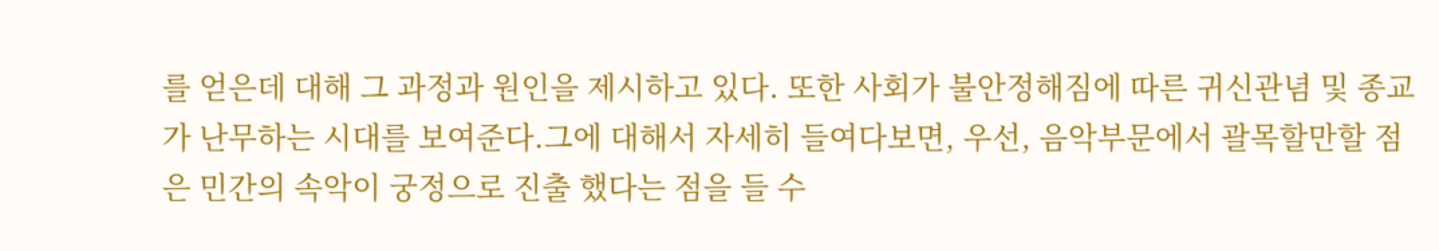를 얻은데 대해 그 과정과 원인을 제시하고 있다. 또한 사회가 불안정해짐에 따른 귀신관념 및 종교가 난무하는 시대를 보여준다.그에 대해서 자세히 들여다보면, 우선, 음악부문에서 괄목할만할 점은 민간의 속악이 궁정으로 진출 했다는 점을 들 수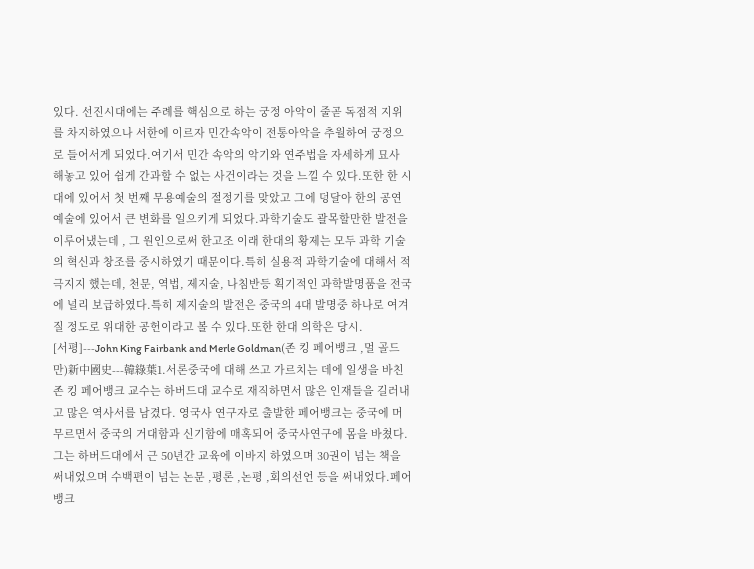있다. 선진시대에는 주례를 핵심으로 하는 궁정 아악이 줄곧 독점적 지위를 차지하였으나 서한에 이르자 민간속악이 전통아악을 추월하여 궁정으로 들어서게 되었다.여기서 민간 속악의 악기와 연주법을 자세하게 묘사 해놓고 있어 쉽게 간과할 수 없는 사건이라는 것을 느낄 수 있다.또한 한 시대에 있어서 첫 번째 무용예술의 절정기를 맞았고 그에 덩달아 한의 공연예술에 있어서 큰 변화를 일으키게 되었다.과학기술도 괄목할만한 발전을 이루어냈는데 , 그 원인으로써 한고조 이래 한대의 황제는 모두 과학 기술의 혁신과 창조를 중시하였기 때문이다.특히 실용적 과학기술에 대해서 적극지지 했는데, 천문, 역법, 제지술, 나침반등 획기적인 과학발명품을 전국에 널리 보급하였다.특히 제지술의 발전은 중국의 4대 발명중 하나로 여겨질 정도로 위대한 공헌이라고 볼 수 있다.또한 한대 의학은 당시.
[서평]---John King Fairbank and Merle Goldman(존 킹 페어뱅크 ,멀 골드만)新中國史---韓綠葉1.서론중국에 대해 쓰고 가르치는 데에 일생을 바친 존 킹 페어뱅크 교수는 하버드대 교수로 재직하면서 많은 인재들을 길러내고 많은 역사서를 남겼다. 영국사 연구자로 출발한 페어뱅크는 중국에 머무르면서 중국의 거대함과 신기함에 매혹되어 중국사연구에 몸을 바쳤다. 그는 하버드대에서 근 50년간 교육에 이바지 하였으며 30권이 넘는 책을 써내었으며 수백편이 넘는 논문 ,평론 ,논평 ,회의선언 등을 써내었다.페어뱅크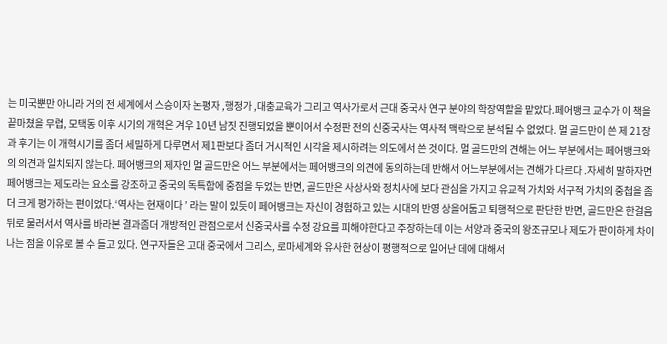는 미국뿐만 아니라 거의 전 세계에서 스승이자 논평자 ,행정가 ,대충교육가 그리고 역사가로서 근대 중국사 연구 분야의 학장역할을 맡았다.페어뱅크 교수가 이 책을 끝마쳤을 무렵, 모택동 이후 시기의 개혁은 겨우 10년 남짓 진행되었을 뿐이어서 수정판 전의 신중국사는 역사적 맥락으로 분석될 수 없었다. 멀 골드만이 쓴 제 21장과 후기는 이 개혁시기를 좀더 세밀하게 다루면서 제1판보다 좀더 거시적인 시각을 제시하려는 의도에서 쓴 것이다. 멀 골드만의 견해는 어느 부분에서는 페어뱅크와의 의견과 일치되지 않는다. 페어뱅크의 제자인 멀 골드만은 어느 부분에서는 페어뱅크의 의견에 동의하는데 반해서 어느부분에서는 견해가 다르다 .자세히 말하자면 페어뱅크는 제도라는 요소를 강조하고 중국의 독특함에 중점을 두었는 반면, 골드만은 사상사와 정치사에 보다 관심을 가지고 유교적 가치와 서구적 가치의 중첩을 좀더 크게 평가하는 편이었다.‘역사는 현재이다 ’ 라는 말이 있듯이 페어뱅크는 자신이 경험하고 있는 시대의 반영 상을어둡고 퇴행적으로 판단한 반면, 골드만은 한걸음 뒤로 물러서서 역사를 바라본 결과좀더 개방적인 관점으로서 신중국사를 수정 강요를 피해야한다고 주장하는데 이는 서양과 중국의 왕조규모나 제도가 판이하게 차이 나는 점을 이유로 볼 수 들고 있다. 연구자들은 고대 중국에서 그리스, 로마세계와 유사한 현상이 평행적으로 일어난 데에 대해서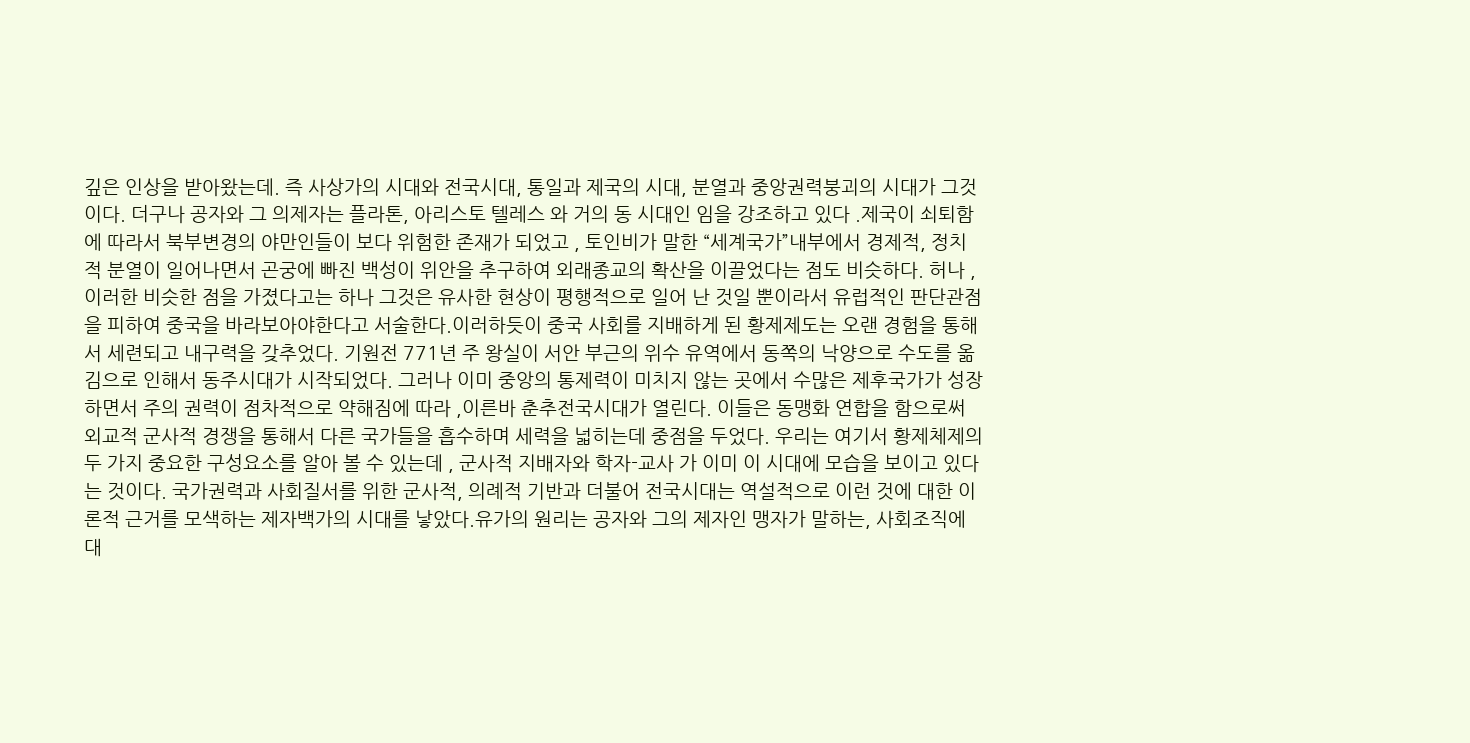깊은 인상을 받아왔는데. 즉 사상가의 시대와 전국시대, 통일과 제국의 시대, 분열과 중앙권력붕괴의 시대가 그것이다. 더구나 공자와 그 의제자는 플라톤, 아리스토 텔레스 와 거의 동 시대인 임을 강조하고 있다 .제국이 쇠퇴함에 따라서 북부변경의 야만인들이 보다 위험한 존재가 되었고 , 토인비가 말한 “세계국가”내부에서 경제적, 정치적 분열이 일어나면서 곤궁에 빠진 백성이 위안을 추구하여 외래종교의 확산을 이끌었다는 점도 비슷하다. 허나 , 이러한 비슷한 점을 가졌다고는 하나 그것은 유사한 현상이 평행적으로 일어 난 것일 뿐이라서 유럽적인 판단관점을 피하여 중국을 바라보아야한다고 서술한다.이러하듯이 중국 사회를 지배하게 된 황제제도는 오랜 경험을 통해서 세련되고 내구력을 갖추었다. 기원전 771년 주 왕실이 서안 부근의 위수 유역에서 동쪽의 낙양으로 수도를 옮김으로 인해서 동주시대가 시작되었다. 그러나 이미 중앙의 통제력이 미치지 않는 곳에서 수많은 제후국가가 성장하면서 주의 권력이 점차적으로 약해짐에 따라 ,이른바 춘추전국시대가 열린다. 이들은 동맹화 연합을 함으로써 외교적 군사적 경쟁을 통해서 다른 국가들을 흡수하며 세력을 넓히는데 중점을 두었다. 우리는 여기서 황제체제의 두 가지 중요한 구성요소를 알아 볼 수 있는데 , 군사적 지배자와 학자-교사 가 이미 이 시대에 모습을 보이고 있다는 것이다. 국가권력과 사회질서를 위한 군사적, 의례적 기반과 더불어 전국시대는 역설적으로 이런 것에 대한 이론적 근거를 모색하는 제자백가의 시대를 낳았다.유가의 원리는 공자와 그의 제자인 맹자가 말하는, 사회조직에 대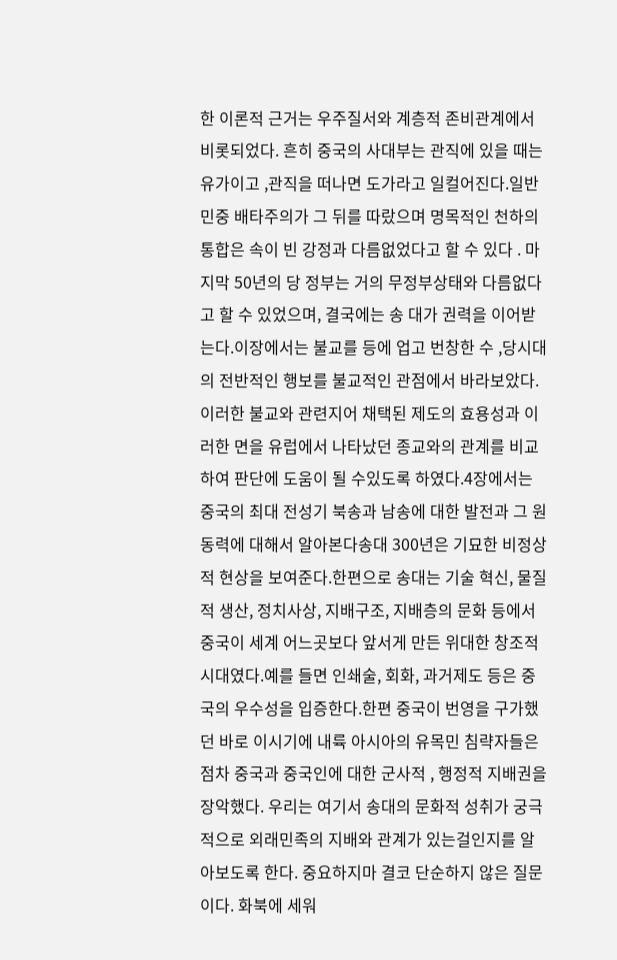한 이론적 근거는 우주질서와 계층적 존비관계에서 비롯되었다. 흔히 중국의 사대부는 관직에 있을 때는 유가이고 ,관직을 떠나면 도가라고 일컬어진다.일반 민중 배타주의가 그 뒤를 따랐으며 명목적인 천하의 통합은 속이 빈 강정과 다름없었다고 할 수 있다 . 마지막 50년의 당 정부는 거의 무정부상태와 다름없다고 할 수 있었으며, 결국에는 송 대가 권력을 이어받는다.이장에서는 불교를 등에 업고 번창한 수 ,당시대의 전반적인 행보를 불교적인 관점에서 바라보았다. 이러한 불교와 관련지어 채택된 제도의 효용성과 이러한 면을 유럽에서 나타났던 종교와의 관계를 비교하여 판단에 도움이 될 수있도록 하였다.4장에서는 중국의 최대 전성기 북송과 남송에 대한 발전과 그 원동력에 대해서 알아본다송대 300년은 기묘한 비정상적 현상을 보여준다.한편으로 송대는 기술 혁신, 물질적 생산, 정치사상, 지배구조, 지배층의 문화 등에서 중국이 세계 어느곳보다 앞서게 만든 위대한 창조적 시대였다.예를 들면 인쇄술, 회화, 과거제도 등은 중국의 우수성을 입증한다.한편 중국이 번영을 구가했던 바로 이시기에 내륙 아시아의 유목민 침략자들은 점차 중국과 중국인에 대한 군사적 , 행정적 지배권을 장악했다. 우리는 여기서 송대의 문화적 성취가 궁극적으로 외래민족의 지배와 관계가 있는걸인지를 알아보도록 한다. 중요하지마 결코 단순하지 않은 질문이다. 화북에 세워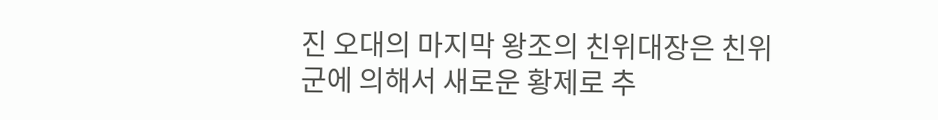진 오대의 마지막 왕조의 친위대장은 친위군에 의해서 새로운 황제로 추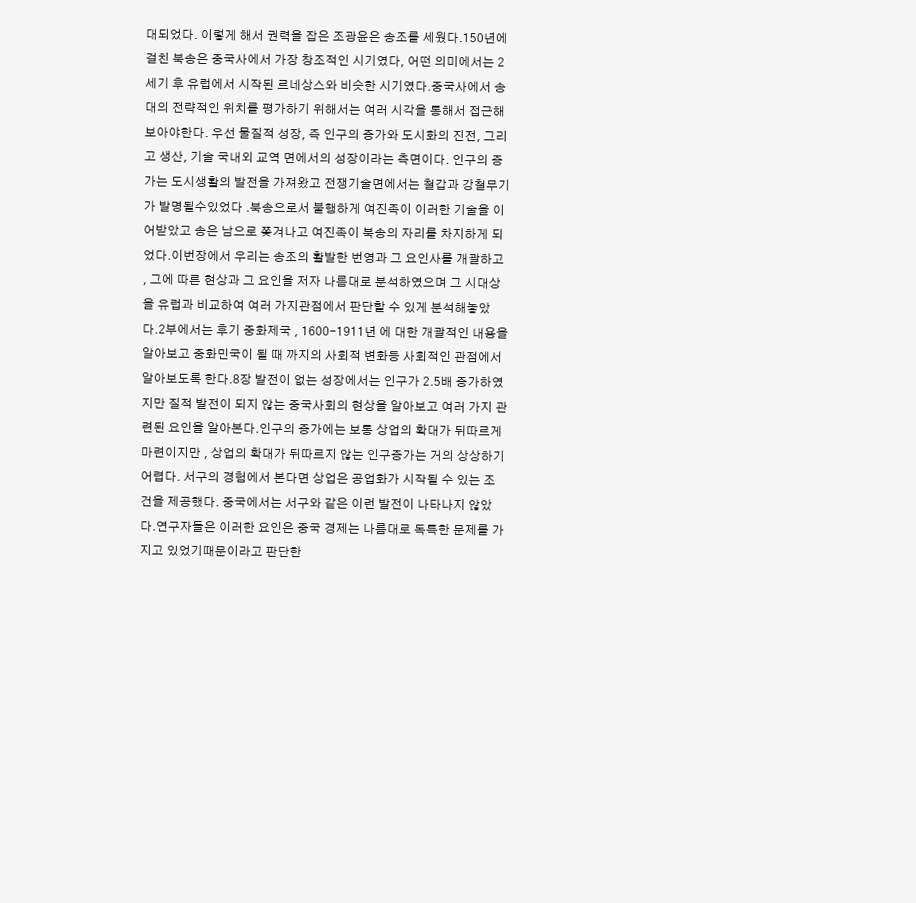대되었다. 이렇게 해서 권력을 잡은 조광윤은 송조를 세웠다.150년에 걸친 북송은 중국사에서 가장 창조적인 시기였다, 어떤 의미에서는 2세기 후 유럽에서 시작된 르네상스와 비슷한 시기였다.중국사에서 송대의 전략적인 위치를 평가하기 위해서는 여러 시각을 통해서 접근해보아야한다. 우선 물질적 성장, 즉 인구의 증가와 도시화의 진전, 그리고 생산, 기술 국내외 교역 면에서의 성장이라는 측면이다. 인구의 증가는 도시생활의 발전을 가져왔고 전쟁기술면에서는 철갑과 강철무기가 발명될수있었다 .북송으로서 불행하게 여진족이 이러한 기술을 이어받았고 송은 남으로 쫒겨나고 여진족이 북송의 자리를 차지하게 되었다.이번장에서 우리는 송조의 활발한 번영과 그 요인사를 개괄하고 , 그에 따른 현상과 그 요인을 저자 나름대로 분석하였으며 그 시대상을 유럽과 비교하여 여러 가지관점에서 판단할 수 있게 분석해놓았다.2부에서는 후기 중화제국 , 1600-1911년 에 대한 개괄적인 내용을 알아보고 중화민국이 될 때 까지의 사회적 변화등 사회적인 관점에서 알아보도록 한다.8장 발전이 없는 성장에서는 인구가 2.5배 증가하였지만 질적 발전이 되지 않는 중국사회의 현상을 알아보고 여러 가지 관련된 요인을 알아본다.인구의 증가에는 보통 상업의 확대가 뒤따르게 마련이지만 , 상업의 확대가 뒤따르지 않는 인구증가는 거의 상상하기 어렵다. 서구의 경험에서 본다면 상업은 공업화가 시작될 수 있는 조건을 제공했다. 중국에서는 서구와 같은 이런 발전이 나타나지 않았다.연구자들은 이러한 요인은 중국 경제는 나름대로 독특한 문제를 가지고 있었기때문이라고 판단한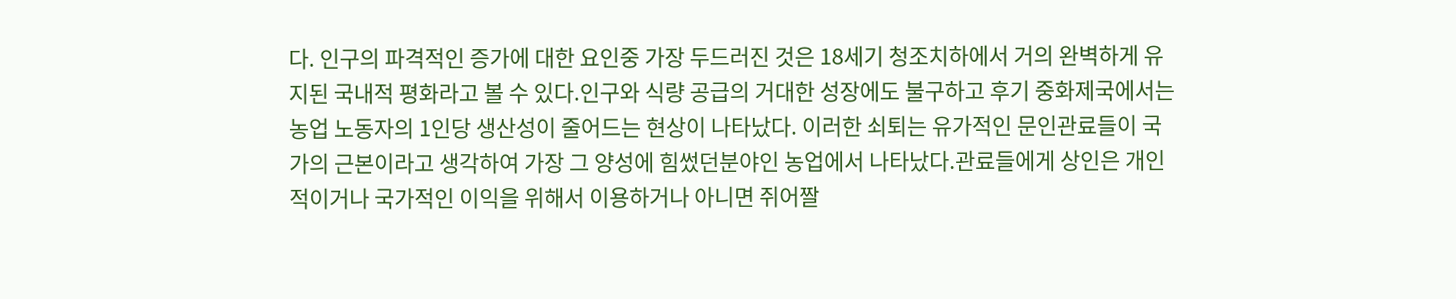다. 인구의 파격적인 증가에 대한 요인중 가장 두드러진 것은 18세기 청조치하에서 거의 완벽하게 유지된 국내적 평화라고 볼 수 있다.인구와 식량 공급의 거대한 성장에도 불구하고 후기 중화제국에서는 농업 노동자의 1인당 생산성이 줄어드는 현상이 나타났다. 이러한 쇠퇴는 유가적인 문인관료들이 국가의 근본이라고 생각하여 가장 그 양성에 힘썼던분야인 농업에서 나타났다.관료들에게 상인은 개인적이거나 국가적인 이익을 위해서 이용하거나 아니면 쥐어짤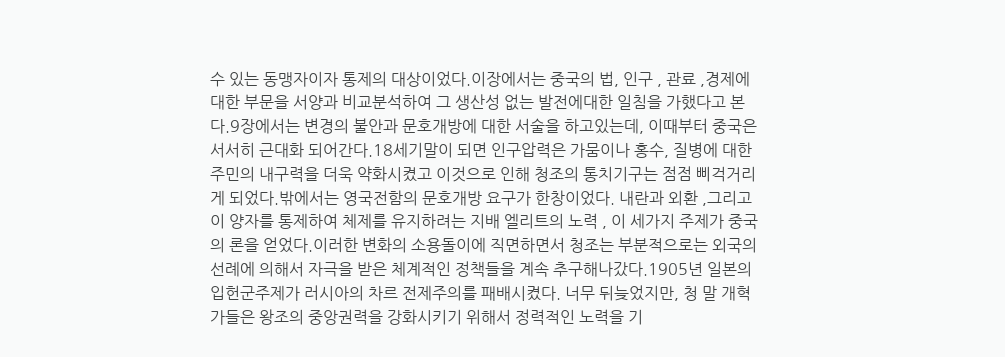수 있는 동맹자이자 통제의 대상이었다.이장에서는 중국의 법, 인구 , 관료 ,경제에 대한 부문을 서양과 비교분석하여 그 생산성 없는 발전에대한 일침을 가했다고 본다.9장에서는 변경의 불안과 문호개방에 대한 서술을 하고있는데, 이때부터 중국은 서서히 근대화 되어간다.18세기말이 되면 인구압력은 가뭄이나 홍수, 질병에 대한 주민의 내구력을 더욱 약화시켰고 이것으로 인해 청조의 통치기구는 점점 삐걱거리게 되었다.밖에서는 영국전함의 문호개방 요구가 한창이었다. 내란과 외환 ,그리고 이 양자를 통제하여 체제를 유지하려는 지배 엘리트의 노력 , 이 세가지 주제가 중국의 론을 얻었다.이러한 변화의 소용돌이에 직면하면서 청조는 부분적으로는 외국의 선례에 의해서 자극을 받은 체계적인 정책들을 계속 추구해나갔다.1905년 일본의 입헌군주제가 러시아의 차르 전제주의를 패배시켰다. 너무 뒤늦었지만, 청 말 개혁가들은 왕조의 중앙권력을 강화시키기 위해서 정력적인 노력을 기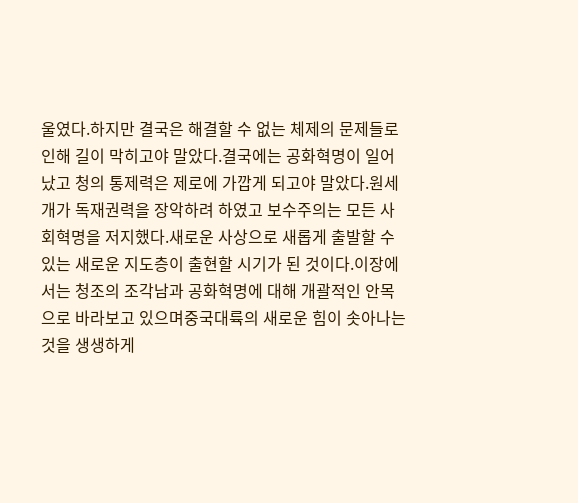울였다.하지만 결국은 해결할 수 없는 체제의 문제들로 인해 길이 막히고야 말았다.결국에는 공화혁명이 일어났고 청의 통제력은 제로에 가깝게 되고야 말았다.원세개가 독재권력을 장악하려 하였고 보수주의는 모든 사회혁명을 저지했다.새로운 사상으로 새롭게 출발할 수 있는 새로운 지도층이 출현할 시기가 된 것이다.이장에서는 청조의 조각남과 공화혁명에 대해 개괄적인 안목으로 바라보고 있으며중국대륙의 새로운 힘이 솟아나는 것을 생생하게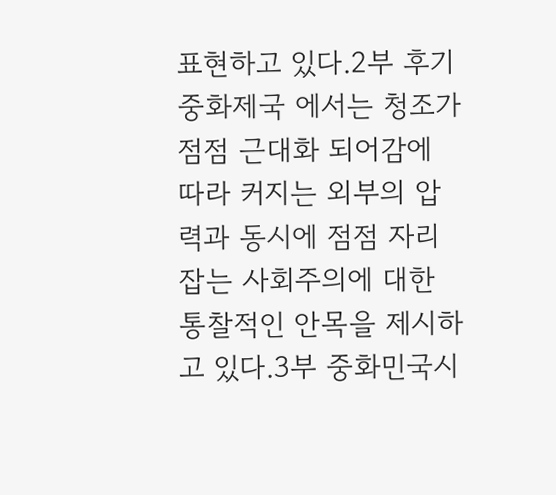표현하고 있다.2부 후기 중화제국 에서는 청조가 점점 근대화 되어감에 따라 커지는 외부의 압력과 동시에 점점 자리잡는 사회주의에 대한 통찰적인 안목을 제시하고 있다.3부 중화민국시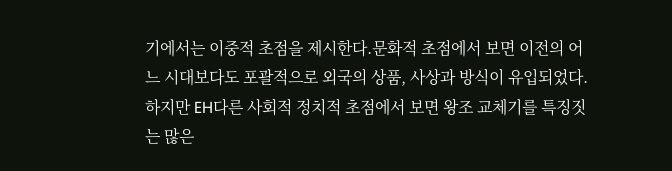기에서는 이중적 초점을 제시한다.문화적 초점에서 보면 이전의 어느 시대보다도 포괄적으로 외국의 상품, 사상과 방식이 유입되었다. 하지만 EH다른 사회적 정치적 초점에서 보면 왕조 교체기를 특징짓는 많은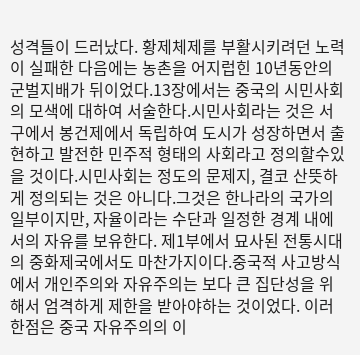성격들이 드러났다. 황제체제를 부활시키려던 노력이 실패한 다음에는 농촌을 어지럽힌 10년동안의 군벌지배가 뒤이었다.13장에서는 중국의 시민사회의 모색에 대하여 서술한다.시민사회라는 것은 서구에서 봉건제에서 독립하여 도시가 성장하면서 출현하고 발전한 민주적 형태의 사회라고 정의할수있을 것이다.시민사회는 정도의 문제지, 결코 산뜻하게 정의되는 것은 아니다.그것은 한나라의 국가의 일부이지만, 자율이라는 수단과 일정한 경계 내에서의 자유를 보유한다. 제1부에서 묘사된 전통시대의 중화제국에서도 마찬가지이다.중국적 사고방식에서 개인주의와 자유주의는 보다 큰 집단성을 위해서 엄격하게 제한을 받아야하는 것이었다. 이러한점은 중국 자유주의의 이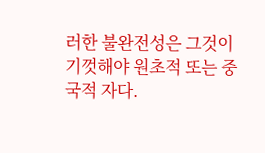러한 불완전성은 그것이 기껏해야 원초적 또는 중국적 자다.